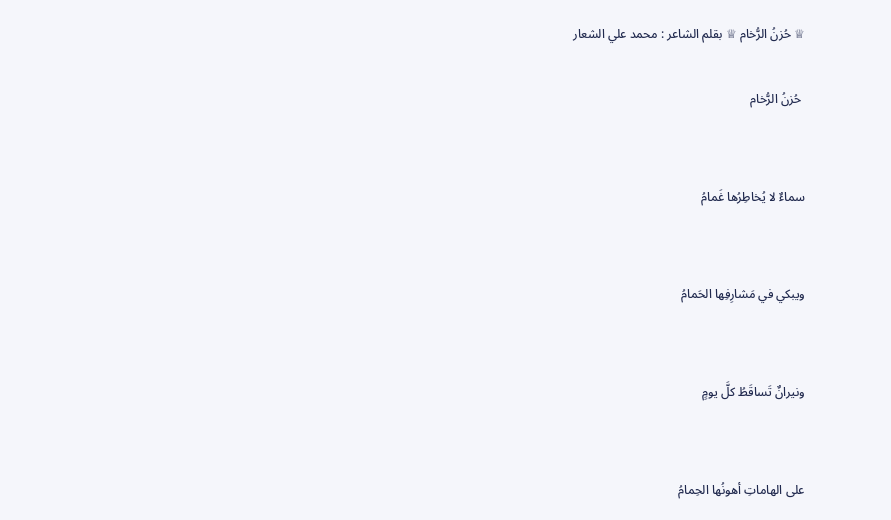♕ حُزنُ الرُّخام ♕ بقلم الشاعر : محمد علي الشعار

 حُزنُ الرُّخام


سماءٌ لا يُخاطِرُها غَمامُ


ويبكي في مَشارِفِها الحَمامُ


ونيرانٌ تَساقَطُ كلَّ يومٍ


على الهاماتِ أهونُها الحِمامُ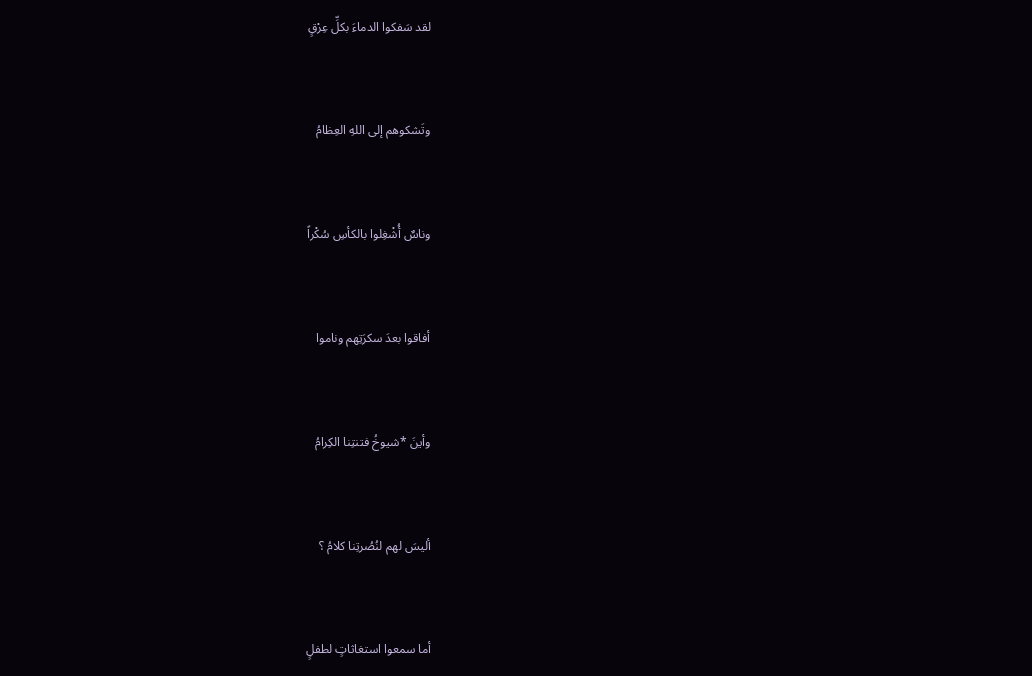لقد سَفكوا الدماءَ بكلِّ عِرْقٍ


وتَشكوهم إلى اللهِ العِظامُ


وناسٌ أُشْغِلوا بالكأسِ سُكْراً


أفاقوا بعدَ سكرَتِهم وناموا


وأينَ *شيوخُ فتنتِنا الكِرامُ


أليسَ لهم لنُصُرتِنا كلامُ ؟


أما سمعوا استغاثاتٍ لطفلٍ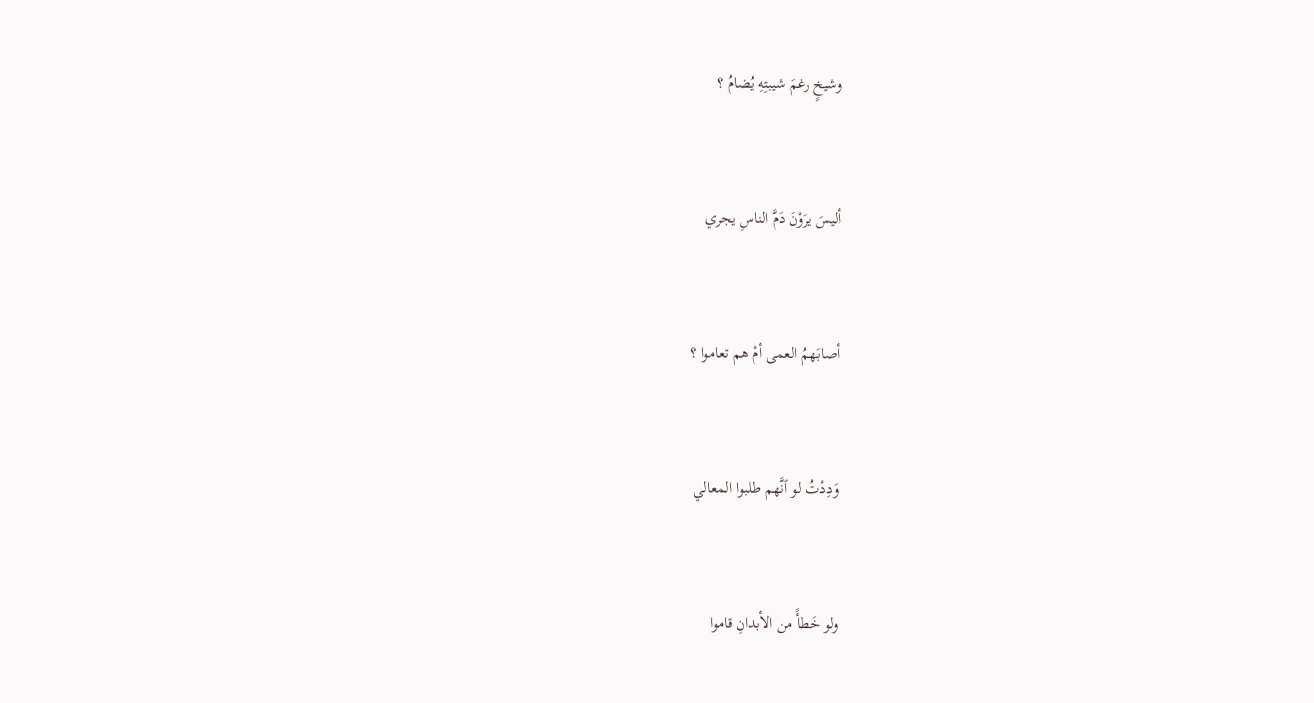وشيخٍ رغمَ شيبتِهِ يُضامُ ؟


أليسَ يرَوْنَ دَمَّ الناسِ يجري


أصابَهمُ العمى أمْ هم تعاموا ؟


وَدِدْتُ لو ٱنَّهم طلبوا المعالي


ولو خَطأً من الأبدانِ قاموا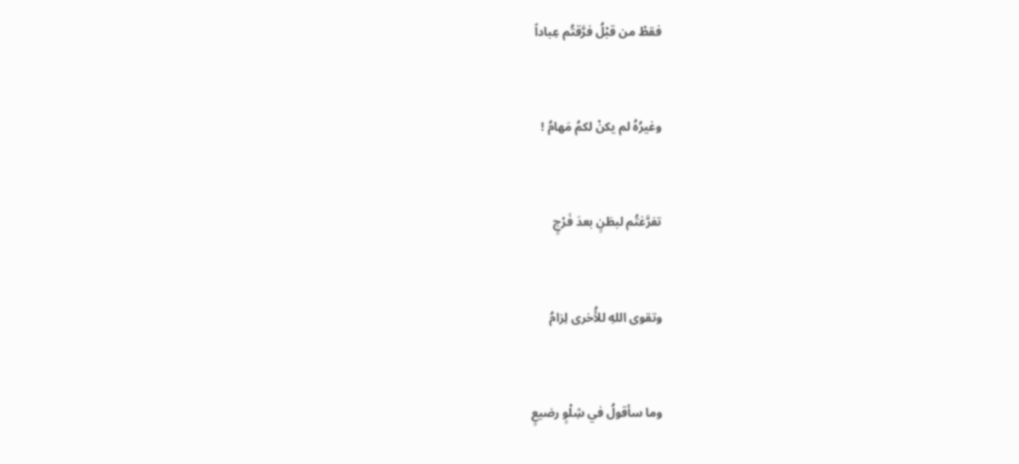فقطْ من قبْلُ فرَّقتُم عِباداً


وغيرُهُ لم يكنْ لكمُ مَهامُ !


تفرَّغتُم لبطَنٍ بعدَ فَرْجٍ


وتقوى اللهِ للأُخرى لِزامُ


وما سأقولُ في شِلْوٍ رضيعٍ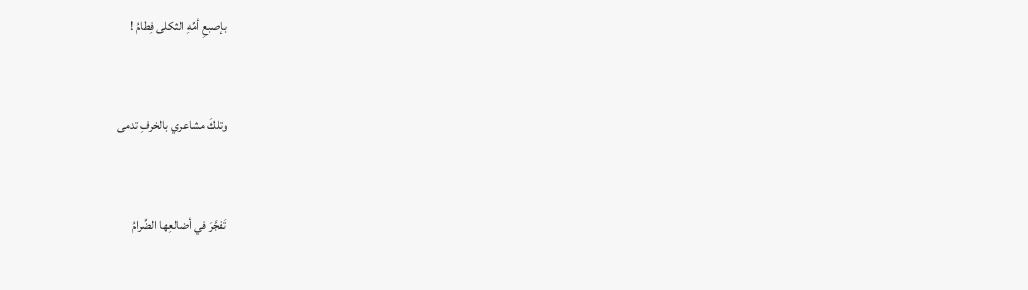بإصبعِ أمِّهِ الثكلى فِطامُ !


وتلكَ مشاعري بالخرفِ تدمى


تَفجَّرَ في أضالعِها الضِّرامُ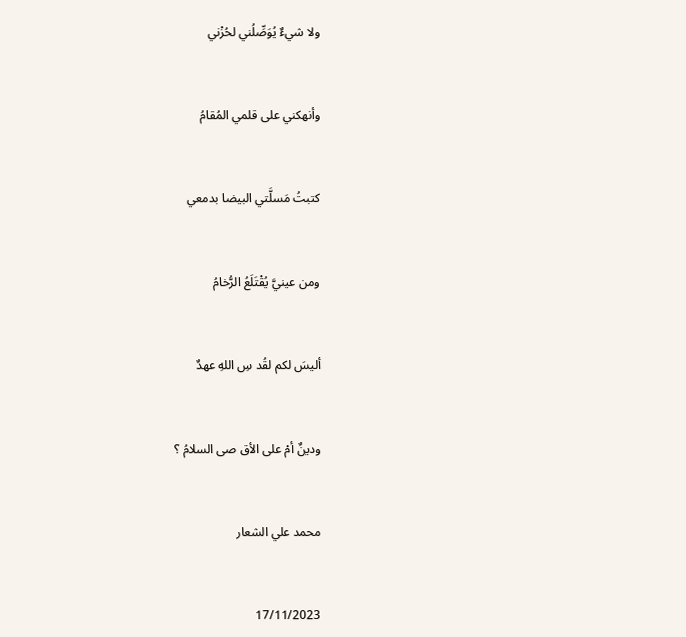ولا شيءٌ يُوَصِّلُني لحُزْني


وأنهكني على قلمي المُقامُ


كتبتُ مَسلَّتي البيضا بدمعي


ومن عينيَّ يُقْتَلَعُ الرُّخامُ


أليسَ لكم لقُد سِ اللهِ عهدٌ


ودينٌ أمْ على الأق صى السلامُ ؟


محمد علي الشعار


17/11/2023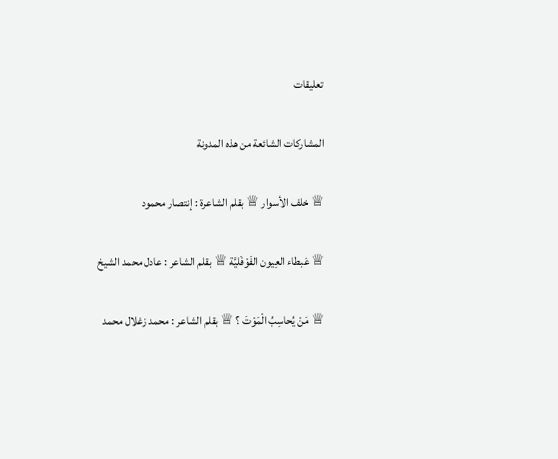تعليقات

المشاركات الشائعة من هذه المدونة

♕ خلف الأسوار ♕ بقلم الشاعرة : إنتصار محمود

♕ عَبطاء العِيون الفَوْفَليَّة ♕ بقلم الشاعر : عادل محمد الشيخ

♕ مَنْ يُحاسِبُ الْمَوْتَ ؟ ♕ بقلم الشاعر : محمد زغلال محمد